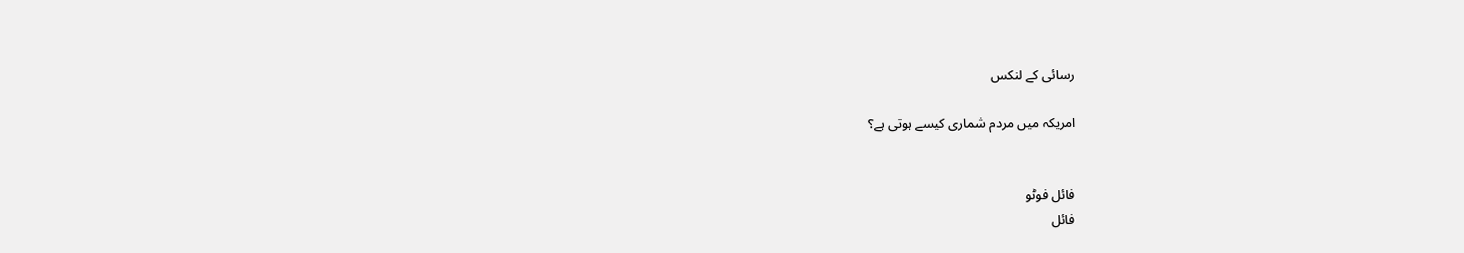رسائی کے لنکس

امریکہ میں مردم شماری کیسے ہوتی ہے؟


فائل فوٹو
فائل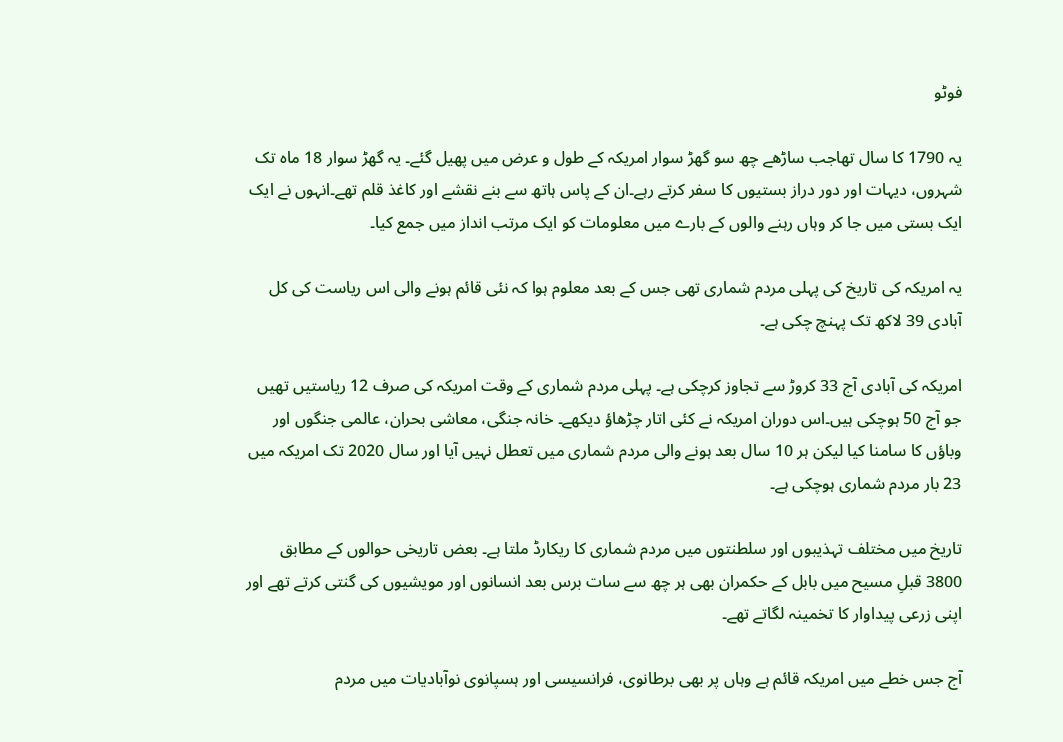فوٹو

یہ 1790 کا سال تھاجب ساڑھے چھ سو گھڑ سوار امریکہ کے طول و عرض میں پھیل گئے۔ یہ گھڑ سوار 18 ماہ تک شہروں، دیہات اور دور دراز بستیوں کا سفر کرتے رہے۔ان کے پاس ہاتھ سے بنے نقشے اور کاغذ قلم تھے۔انہوں نے ایک ایک بستی میں جا کر وہاں رہنے والوں کے بارے میں معلومات کو ایک مرتب انداز میں جمع کیا۔

یہ امریکہ کی تاریخ کی پہلی مردم شماری تھی جس کے بعد معلوم ہوا کہ نئی قائم ہونے والی اس ریاست کی کل آبادی 39 لاکھ تک پہنچ چکی ہے۔

امریکہ کی آبادی آج 33 کروڑ سے تجاوز کرچکی ہے۔ پہلی مردم شماری کے وقت امریکہ کی صرف 12 ریاستیں تھیں جو آج 50 ہوچکی ہیں۔اس دوران امریکہ نے کئی اتار چڑھاؤ دیکھے۔ خانہ جنگی، معاشی بحران، عالمی جنگوں اور وباؤں کا سامنا کیا لیکن ہر 10 سال بعد ہونے والی مردم شماری میں تعطل نہیں آیا اور سال 2020 تک امریکہ میں 23 بار مردم شماری ہوچکی ہے۔

تاریخ میں مختلف تہذیبوں اور سلطنتوں میں مردم شماری کا ریکارڈ ملتا ہے۔ بعض تاریخی حوالوں کے مطابق 3800 قبلِ مسیح میں بابل کے حکمران بھی ہر چھ سے سات برس بعد انسانوں اور مویشیوں کی گنتی کرتے تھے اور اپنی زرعی پیداوار کا تخمینہ لگاتے تھے۔

آج جس خطے میں امریکہ قائم ہے وہاں پر بھی برطانوی، فرانسیسی اور ہسپانوی نوآبادیات میں مردم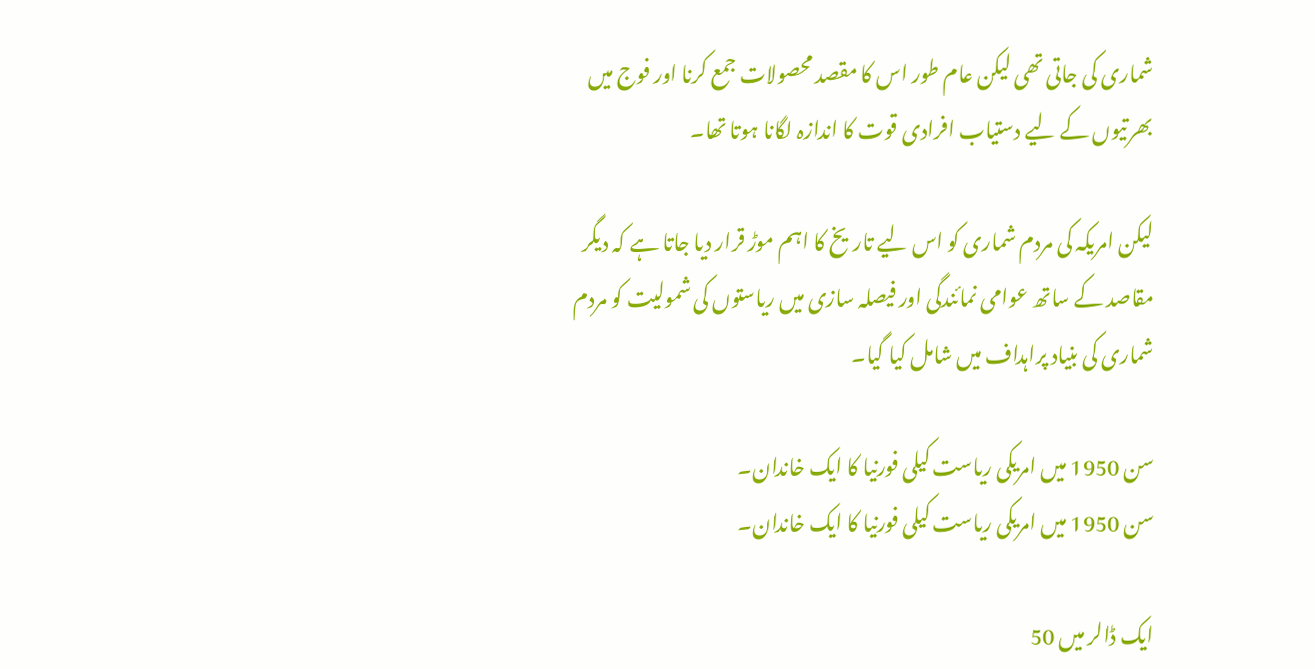شماری کی جاتی تھی لیکن عام طور اس کا مقصد محصولات جمع کرنا اور فوج میں بھرتیوں کے لیے دستیاب افرادی قوت کا اندازہ لگانا ہوتا تھا۔

لیکن امریکہ کی مردم شماری کو اس لیے تاریخ کا اہم موڑ قرار دیا جاتا ہے کہ دیگر مقاصد کے ساتھ عوامی نمائندگی اور فیصلہ سازی میں ریاستوں کی شمولیت کو مردم شماری کی بنیاد پراہداف میں شامل کیا گیا۔

سن 1950 میں امریکی ریاست کیلی فورنیا کا ایک خاندان۔
سن 1950 میں امریکی ریاست کیلی فورنیا کا ایک خاندان۔

ایک ڈالر میں 50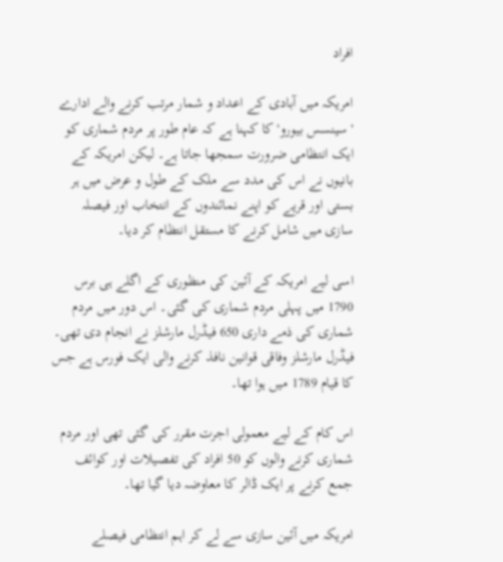افراد

امریکہ میں آبادی کے اعداد و شمار مرتب کرنے والے ادارے 'سینسس بیورو' کا کہنا ہے کہ عام طور پر مردم شماری کو ایک انتظامی ضرورت سمجھا جاتا ہے۔ لیکن امریکہ کے بانیوں نے اس کی مدد سے ملک کے طول و عرض میں ہر بستی اور قریے کو اپنے نمائندوں کے انتخاب اور فیصلہ سازی میں شامل کرنے کا مستقل انتظام کر دیا۔

اسی لیے امریکہ کے آئین کی منظوری کے اگلے ہی برس 1790 میں پہلی مردم شماری کی گئی۔ اس دور میں مردم شماری کی ذمے داری 650 فیڈرل مارشلز نے انجام دی تھی۔ فیڈرل مارشلز وفاقی قوانین نافذ کرنے والی ایک فورس ہے جس کا قیام 1789 میں ہوا تھا۔

اس کام کے لیے معمولی اجرت مقرر کی گئی تھی اور مردم شماری کرنے والوں کو 50 افراد کی تفصیلات اور کوائف جمع کرنے پر ایک ڈالر کا معاوضہ دیا گیا تھا۔

امریکہ میں آئین سازی سے لے کر اہم انتظامی فیصلے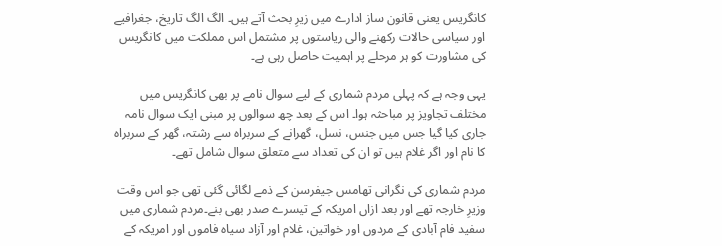کانگریس یعنی قانون ساز ادارے میں زیرِ بحث آتے ہیں۔ الگ الگ تاریخ، جغرافیے اور سیاسی حالات رکھنے والی ریاستوں پر مشتمل اس مملکت میں کانگریس کی مشاورت کو ہر مرحلے پر اہمیت حاصل رہی ہے۔

یہی وجہ ہے کہ پہلی مردم شماری کے لیے سوال نامے پر بھی کانگریس میں مختلف تجاویز پر مباحثہ ہوا۔ اس کے بعد چھ سوالوں پر مبنی ایک سوال نامہ جاری کیا گیا جس میں جنس، نسل، گھرانے کے سربراہ سے رشتہ، گھر کے سربراہ کا نام اور اگر غلام ہیں تو ان کی تعداد سے متعلق سوال شامل تھے۔

مردم شماری کی نگرانی تھامس جیفرسن کے ذمے لگائی گئی تھی جو اس وقت وزیرِ خارجہ تھے اور بعد ازاں امریکہ کے تیسرے صدر بھی بنے۔مردم شماری میں سفید فام آبادی کے مردوں اور خواتین، غلام اور آزاد سیاہ فاموں اور امریکہ کے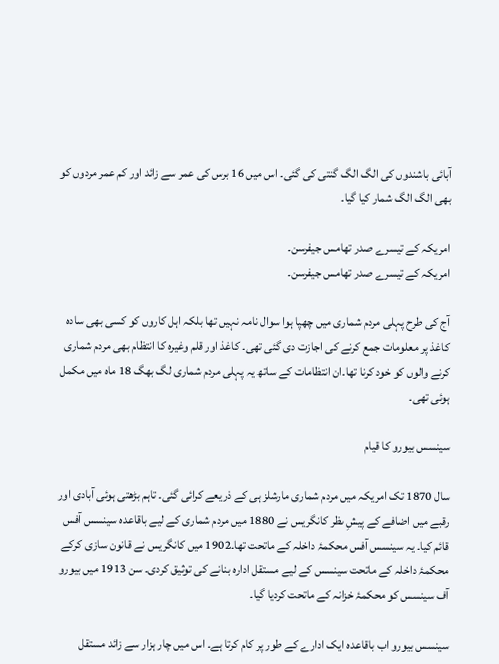آبائی باشندوں کی الگ الگ گنتی کی گئی۔ اس میں 16 برس کی عمر سے زائد اور کم عمر مردوں کو بھی الگ الگ شمار کیا گیا۔

امریکہ کے تیسرے صدر تھامس جیفرسن۔
امریکہ کے تیسرے صدر تھامس جیفرسن۔

آج کی طرح پہلی مردم شماری میں چھپا ہوا سوال نامہ نہیں تھا بلکہ اہل کاروں کو کسی بھی سادہ کاغذ پر معلومات جمع کرنے کی اجازت دی گئی تھی۔ کاغذ اور قلم وغیرہ کا انتظام بھی مردم شماری کرنے والوں کو خود کرنا تھا۔ان انتظامات کے ساتھ یہ پہلی مردم شماری لگ بھگ 18 ماہ میں مکمل ہوئی تھی۔

سینسس بیورو کا قیام

سال 1870 تک امریکہ میں مردم شماری مارشلز ہی کے ذریعے کرائی گئی۔ تاہم بڑھتی ہوئی آبادی اور رقبے میں اضافے کے پیشِ ںظر کانگریس نے 1880 میں مردم شماری کے لیے باقاعدہ سینسس آفس قائم کیا۔ یہ سینسس آفس محکمۂ داخلہ کے ماتحت تھا۔1902 میں کانگریس نے قانون سازی کرکے محکمۂ داخلہ کے ماتحت سینسس کے لیے مستقل ادارہ بنانے کی توثیق کردی۔ سن 1913 میں بیورو آف سینسس کو محکمۂ خزانہ کے ماتحت کردیا گیا۔

سینسس بیورو اب باقاعدہ ایک ادارے کے طور پر کام کرتا ہے۔ اس میں چار ہزار سے زائد مستقل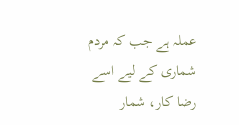عملہ ہے جب کہ مردم شماری کے لیے اسے رضا کار، شمار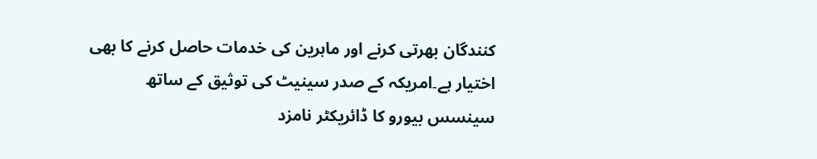کنندگان بھرتی کرنے اور ماہرین کی خدمات حاصل کرنے کا بھی اختیار ہے۔امریکہ کے صدر سینیٹ کی توثیق کے ساتھ سینسس بیورو کا ڈائریکٹر نامزد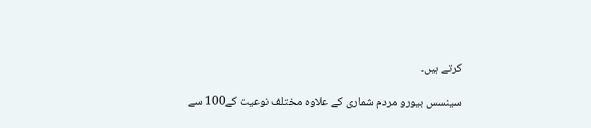کرتے ہیں۔

سینسس بیورو مردم شماری کے علاوہ مختلف نوعیت کے100 سے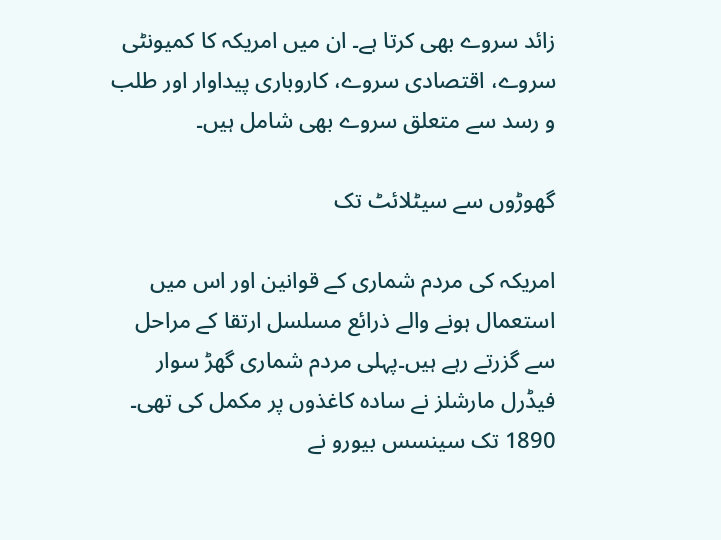زائد سروے بھی کرتا ہے۔ ان میں امریکہ کا کمیونٹی سروے، اقتصادی سروے، کاروباری پیداوار اور طلب و رسد سے متعلق سروے بھی شامل ہیں۔

گھوڑوں سے سیٹلائٹ تک

امریکہ کی مردم شماری کے قوانین اور اس میں استعمال ہونے والے ذرائع مسلسل ارتقا کے مراحل سے گزرتے رہے ہیں۔پہلی مردم شماری گھڑ سوار فیڈرل مارشلز نے سادہ کاغذوں پر مکمل کی تھی۔ 1890 تک سینسس بیورو نے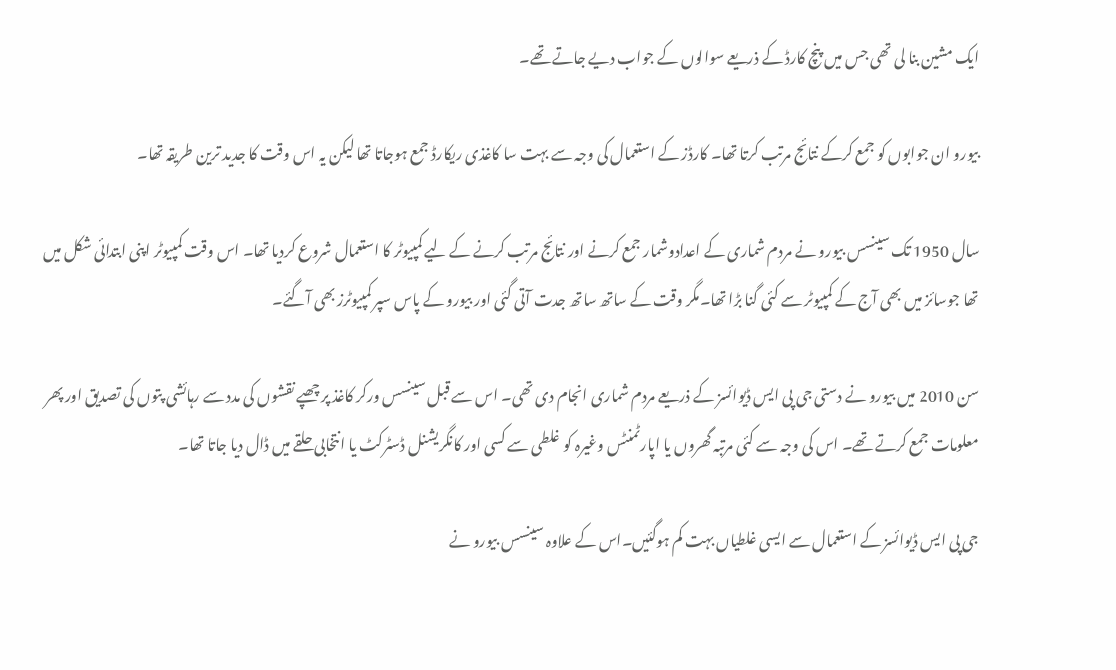ایک مشین بنا لی تھی جس میں پنچ کارڈ کے ذریعے سوالوں کے جواب دیے جاتے تھے۔

بیورو ان جوابوں کو جمع کرکے نتائج مرتب کرتا تھا۔ کارڈز کے استعمال کی وجہ سے بہت سا کاغذی ریکارڈ جمع ہوجاتا تھا لیکن یہ اس وقت کا جدید ترین طریقہ تھا۔

سال 1950 تک سینسس بیورو نے مردم شماری کے اعدادوشمار جمع کرنے اور نتائج مرتب کرنے کے لیے کمپیوٹر کا استعمال شروع کردیا تھا۔ اس وقت کمپیوٹر اپنی ابتدائی شکل میں تھا جوسائز میں بھی آج کے کمپیوٹر سے کئی گنا بڑا تھا۔مگر وقت کے ساتھ ساتھ جدت آتی گئی اور بیورو کے پاس سپر کمپیوٹرز بھی آگئے۔

سن 2010 میں بیورو نے دستی جی پی ایس ڈیوائسز کے ذریعے مردم شماری انجام دی تھی۔ اس سے قبل سینسس ورکر کاغذ پر چھپے نقشوں کی مدد سے رہائشی پتوں کی تصدیق اور پھر معلومات جمع کرتے تھے۔ اس کی وجہ سے کئی مرتبہ گھروں یا اپارٹمنٹس وغیرہ کو غلطی سے کسی اور کانگریشنل ڈسٹرکٹ یا انتخابی حلقے میں ڈال دیا جاتا تھا۔

جی پی ایس ڈیوائسز کے استعمال سے ایسی غلطیاں بہت کم ہوگئیں۔اس کے علاوہ سینسس بیورو نے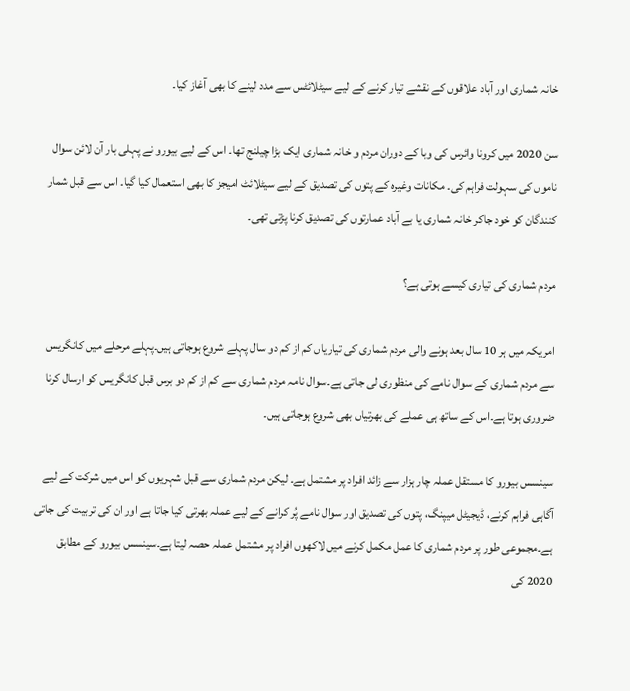خانہ شماری اور آباد علاقوں کے نقشے تیار کرنے کے لیے سیٹلائٹس سے مدد لینے کا بھی آغاز کیا۔

سن 2020 میں کرونا وائرس کی وبا کے دوران مردم و خانہ شماری ایک بڑا چیلنج تھا۔ اس کے لیے بیورو نے پہلی بار آن لائن سوال ناموں کی سہولت فراہم کی۔ مکانات وغیرہ کے پتوں کی تصدیق کے لیے سیٹلائٹ امیجز کا بھی استعمال کیا گیا۔ اس سے قبل شمار کنندگان کو خود جاکر خانہ شماری یا بے آباد عمارتوں کی تصدیق کرنا پڑتی تھی۔

مردم شماری کی تیاری کیسے ہوتی ہے؟

امریکہ میں ہر 10 سال بعد ہونے والی مردم شماری کی تیاریاں کم از کم دو سال پہلے شروع ہوجاتی ہیں۔پہلے مرحلے میں کانگریس سے مردم شماری کے سوال نامے کی منظوری لی جاتی ہے۔سوال نامہ مردم شماری سے کم از کم دو برس قبل کانگریس کو ارسال کرنا ضروری ہوتا ہے۔اس کے ساتھ ہی عملے کی بھرتیاں بھی شروع ہوجاتی ہیں۔

سینسس بیورو کا مستقل عملہ چار ہزار سے زائد افراد پر مشتمل ہے۔ لیکن مردم شماری سے قبل شہریوں کو اس میں شرکت کے لیے آگاہی فراہم کرنے، ڈیجیٹل میپنگ، پتوں کی تصدیق اور سوال نامے پُر کرانے کے لیے عملہ بھرتی کیا جاتا ہے اور ان کی تربیت کی جاتی ہے۔مجموعی طور پر مردم شماری کا عمل مکمل کرنے میں لاکھوں افراد پر مشتمل عملہ حصہ لیتا ہے۔سینسس بیورو کے مطابق 2020 کی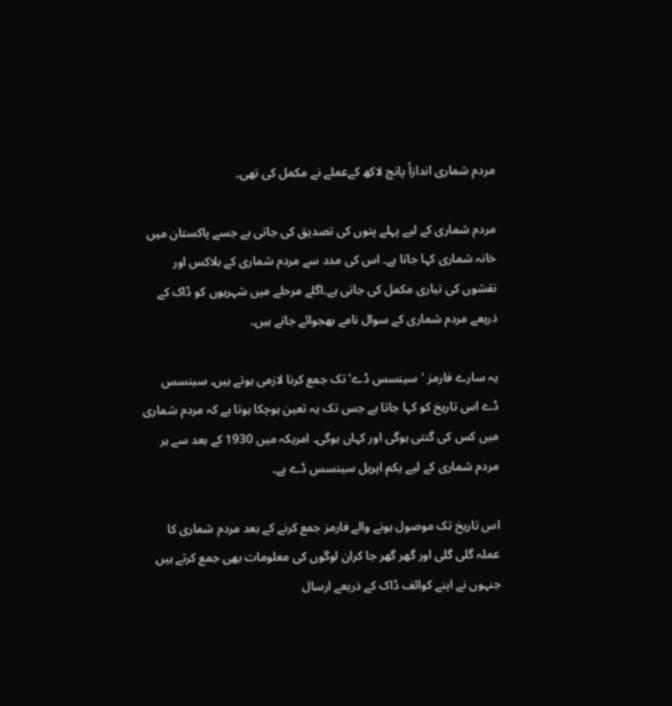مردم شماری اندازاً پانچ لاکھ کےعملے نے مکمل کی تھی۔

مردم شماری کے لیے پہلے پتوں کی تصدیق کی جاتی ہے جسے پاکستان میں خانہ شماری کہا جاتا ہے۔ اس کی مدد سے مردم شماری کے بلاکس اور نقشوں کی تیاری مکمل کی جاتی ہے۔اگلے مرحلے میں شہریوں کو ڈاک کے ذریعے مردم شماری کے سوال نامے بھجوائے جاتے ہیں۔

یہ سارے فارمز 'سینسس ڈے' تک جمع کرنا لازمی ہوتے ہیں۔ سینسس ڈے اس تاریخ کو کہا جاتا ہے جس تک یہ تعین ہوچکا ہوتا ہے کہ مردم شماری میں کس کی گنتی ہوگی اور کہاں ہوگی۔ امریکہ میں 1930 کے بعد سے ہر مردم شماری کے لیے یکم اپریل سینسس ڈے ہے۔

اس تاریخ تک موصول ہونے والے فارمز جمع کرنے کے بعد مردم شماری کا عملہ گلی گلی اور گھر گھر جا کران لوگوں کی معلومات بھی جمع کرتے ہیں جنہوں نے اپنے کوائف ڈاک کے ذریعے ارسال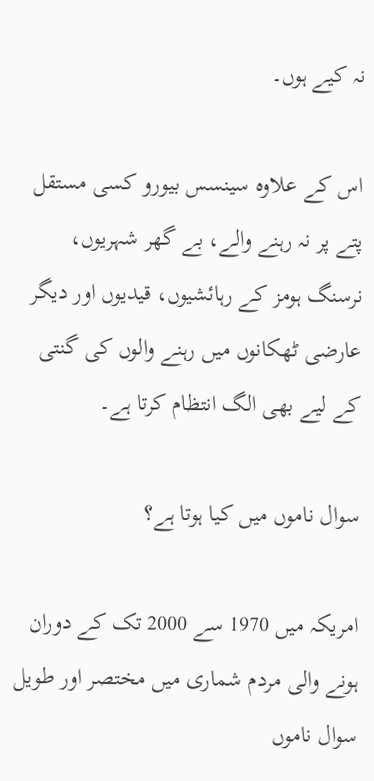نہ کیے ہوں۔

اس کے علاوہ سینسس بیورو کسی مستقل پتے پر نہ رہنے والے، بے گھر شہریوں، نرسنگ ہومز کے رہائشیوں، قیدیوں اور دیگر عارضی ٹھکانوں میں رہنے والوں کی گنتی کے لیے بھی الگ انتظام کرتا ہے۔

سوال ناموں میں کیا ہوتا ہے؟

امریکہ میں 1970 سے 2000 تک کے دوران ہونے والی مردم شماری میں مختصر اور طویل سوال ناموں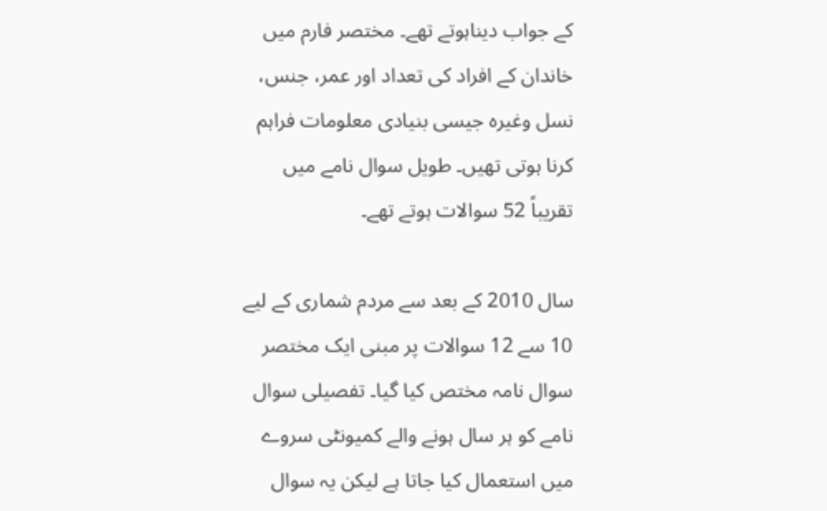کے جواب دیناہوتے تھے۔ مختصر فارم میں خاندان کے افراد کی تعداد اور عمر، جنس، نسل وغیرہ جیسی بنیادی معلومات فراہم کرنا ہوتی تھیں۔ طویل سوال نامے میں تقریباً 52 سوالات ہوتے تھے۔

سال 2010 کے بعد سے مردم شماری کے لیے 10 سے 12 سوالات پر مبنی ایک مختصر سوال نامہ مختص کیا گیا۔ تفصیلی سوال نامے کو ہر سال ہونے والے کمیونٹی سروے میں استعمال کیا جاتا ہے لیکن یہ سوال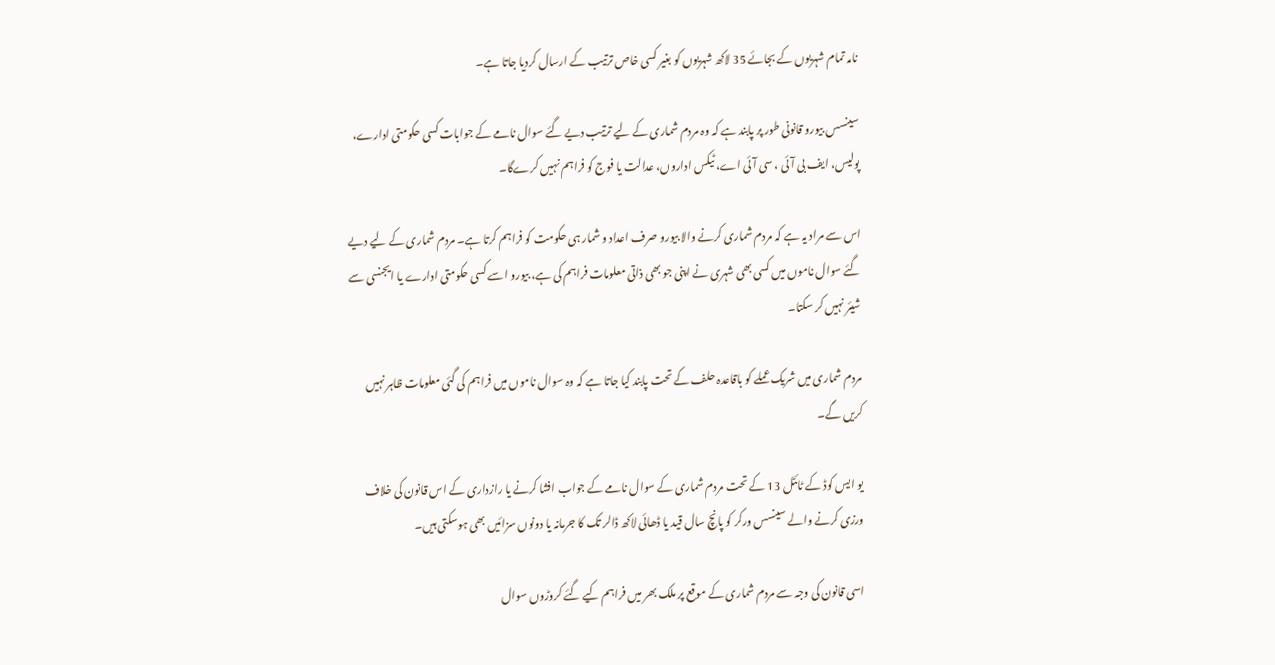نامہ تمام شہریوں کے بجائے 35 لاکھ شہریوں کو بغیر کسی خاص ترتیب کے ارسال کردیا جاتا ہے۔

سینسس بیورو قانونی طور پر پابند ہے کہ وہ مردم شماری کے لیے ترتیب دیے گئے سوال نامے کے جوابات کسی حکومتی ادارے، پولیس، ایف بی آئی ، سی آئی اے، ٹیکس اداروں، عدالت یا فوج کو فراہم نہیں کرےگا۔

اس سے مراد یہ ہے کہ مردم شماری کرنے والا بیورو صرف اعداد و شمار ہی حکومت کو فراہم کرتا ہے۔ مردم شماری کے لیے دیے گئے سوال ناموں میں کسی بھی شہری نے اپنی جو بھی ذاتی معلومات فراہم کی ہے، بیورو اسے کسی حکومتی ادارے یا ایجنسی سے شیئر نہیں کر سکتا۔

مردم شماری میں شریک عملے کو باقاعدہ حلف کے تحت پابند کیا جاتا ہے کہ وہ سوال ناموں میں فراہم کی گئی معلومات ظاہر نہیں کریں گے۔

یو ایس کوڈ کے ٹائٹل 13 کے تحت مردم شماری کے سوال نامے کے جواب افشا کرنے یا رازداری کے اس قانون کی خلاف ورزی کرنے والے سینسس ورکر کو پانچ سال قید یا ڈھائی لاکھ ڈالر تک کا جرمانہ یا دونوں سزائیں بھی ہوسکتی ہیں۔

اسی قانون کی وجہ سے مردم شماری کے موقع پر ملک بھر میں فراہم کیے گئے کروڑوں سوال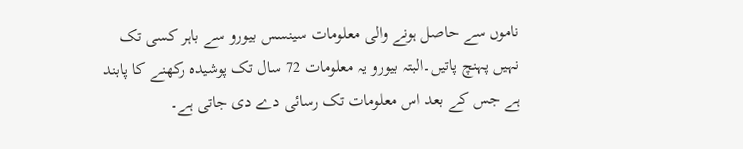ناموں سے حاصل ہونے والی معلومات سینسس بیورو سے باہر کسی تک نہیں پہنچ پاتیں۔البتہ بیورو یہ معلومات 72 سال تک پوشیدہ رکھنے کا پابند ہے جس کے بعد اس معلومات تک رسائی دے دی جاتی ہے۔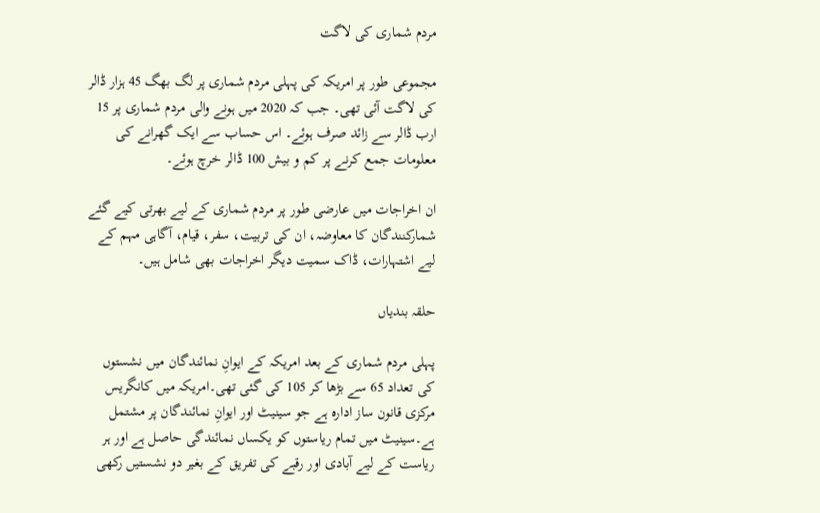مردم شماری کی لاگت

مجموعی طور پر امریکہ کی پہلی مردم شماری پر لگ بھگ 45 ہزار ڈالر کی لاگت آئی تھی۔ جب کہ 2020 میں ہونے والی مردم شماری پر 15 ارب ڈالر سے زائد صرف ہوئے۔ اس حساب سے ایک گھرانے کی معلومات جمع کرنے پر کم و بیش 100 ڈالر خرچ ہوئے۔

ان اخراجات میں عارضی طور پر مردم شماری کے لیے بھرتی کیے گئے شمارکنندگان کا معاوضہ، ان کی تربیت، سفر، قیام، آگاہی مہم کے لیے اشتہارات، ڈاک سمیت دیگر اخراجات بھی شامل ہیں۔

حلقہ بندیاں

پہلی مردم شماری کے بعد امریکہ کے ایوانِ نمائندگان میں نشستوں کی تعداد 65 سے بڑھا کر 105 کی گئی تھی۔امریکہ میں کانگریس مرکزی قانون ساز ادارہ ہے جو سینیٹ اور ایوانِ نمائندگان پر مشتمل ہے۔سینیٹ میں تمام ریاستوں کو یکساں نمائندگی حاصل ہے اور ہر ریاست کے لیے آبادی اور رقبے کی تفریق کے بغیر دو نشستیں رکھی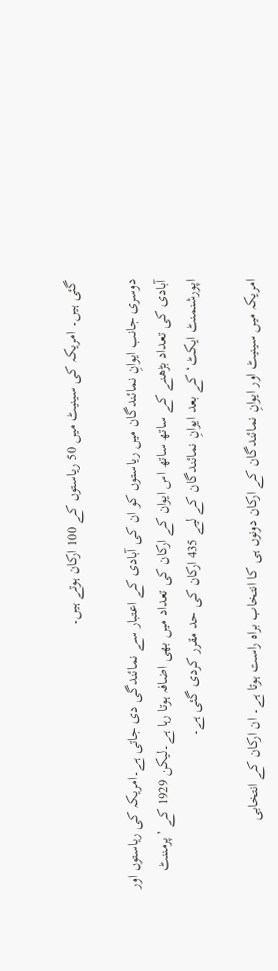گئی ہیں۔ امریکہ کی سینیٹ میں 50 ریاستوں کے 100 ارکان ہوتے ہیں۔

دوسری جانب ایوانِ نمائندگان میں ریاستوں کو ان کی آبادی کے اعتبار سے نمائندگی دی جاتی ہے۔امریکہ کی ریاستوں اور آبادی کی تعداد بڑھنے کے ساتھ ساتھ اس ایوان کے ارکان کی تعداد میں بھی اضافہ ہوتا رہا ہے۔لیکن 1929 کے ’پرمننٹ اپورشنمنٹ ایکٹ‘ کے بعد ایوانِ نمائندگان کے لیے 435 ارکان کی حد مقرر کردی گئی ہے۔

امریکہ میں سینیٹ اور ایوانِ نمائندگان کے ارکان دونوں ہی کا انتخاب براہ راست ہوتا ہے۔ ان ارکان کے انتخابی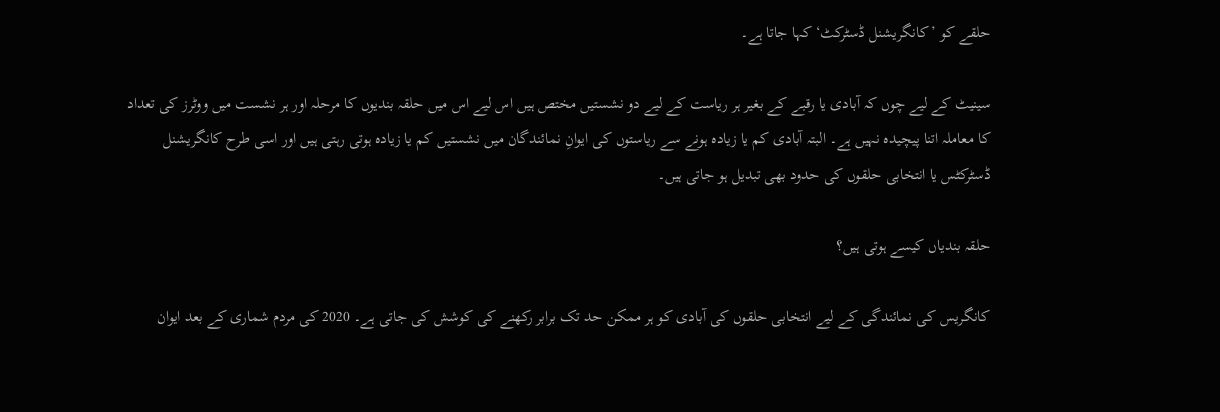حلقے کو ’کانگریشنل ڈسٹرکٹ‘ کہا جاتا ہے۔

سینیٹ کے لیے چوں کہ آبادی یا رقبے کے بغیر ہر ریاست کے لیے دو نشستیں مختص ہیں اس لیے اس میں حلقہ بندیوں کا مرحلہ اور ہر نشست میں ووٹرز کی تعداد کا معاملہ اتنا پیچیدہ نہیں ہے۔ البتہ آبادی کم یا زیادہ ہونے سے ریاستوں کی ایوانِ نمائندگان میں نشستیں کم یا زیادہ ہوتی رہتی ہیں اور اسی طرح کانگریشنل ڈسٹرکٹس یا انتخابی حلقوں کی حدود بھی تبدیل ہو جاتی ہیں۔

حلقہ بندیاں کیسے ہوتی ہیں؟

کانگریس کی نمائندگی کے لیے انتخابی حلقوں کی آبادی کو ہر ممکن حد تک برابر رکھنے کی کوشش کی جاتی ہے۔ 2020 کی مردم شماری کے بعد ایوان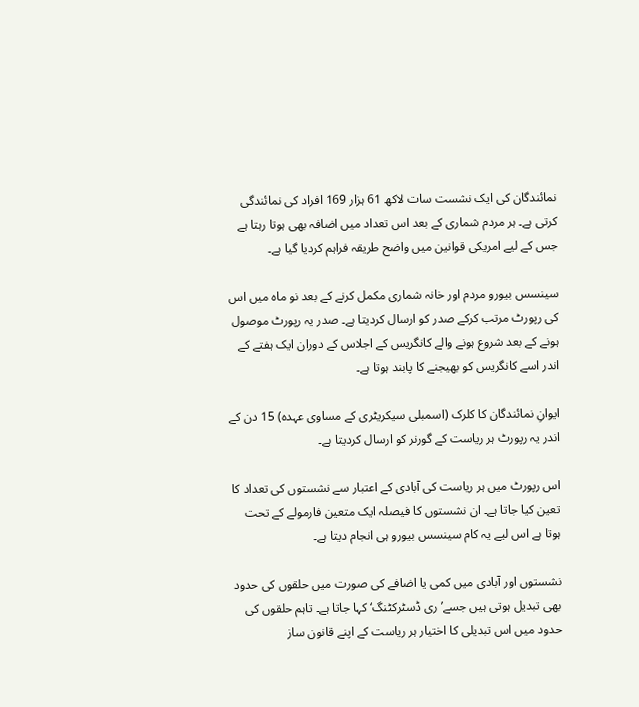نمائندگان کی ایک نشست سات لاکھ 61 ہزار 169 افراد کی نمائندگی کرتی ہے۔ ہر مردم شماری کے بعد اس تعداد میں اضافہ بھی ہوتا رہتا ہے جس کے لیے امریکی قوانین میں واضح طریقہ فراہم کردیا گیا ہے۔

سینسس بیورو مردم اور خانہ شماری مکمل کرنے کے بعد نو ماہ میں اس کی رپورٹ مرتب کرکے صدر کو ارسال کردیتا ہے۔ صدر یہ رپورٹ موصول ہونے کے بعد شروع ہونے والے کانگریس کے اجلاس کے دوران ایک ہفتے کے اندر اسے کانگریس کو بھیجنے کا پابند ہوتا ہے۔

ایوانِ نمائندگان کا کلرک (اسمبلی سیکریٹری کے مساوی عہدہ) 15 دن کے اندر یہ رپورٹ ہر ریاست کے گورنر کو ارسال کردیتا ہے۔

اس رپورٹ میں ہر ریاست کی آبادی کے اعتبار سے نشستوں کی تعداد کا تعین کیا جاتا ہے۔ ان نشستوں کا فیصلہ ایک متعین فارمولے کے تحت ہوتا ہے اس لیے یہ کام سینسس بیورو ہی انجام دیتا ہے۔

نشستوں اور آبادی میں کمی یا اضافے کی صورت میں حلقوں کی حدود بھی تبدیل ہوتی ہیں جسے’ری ڈسٹرکٹنگ‘ کہا جاتا ہے۔ تاہم حلقوں کی حدود میں اس تبدیلی کا اختیار ہر ریاست کے اپنے قانون ساز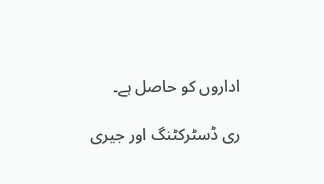اداروں کو حاصل ہے۔

ری ڈسٹرکٹنگ اور جیری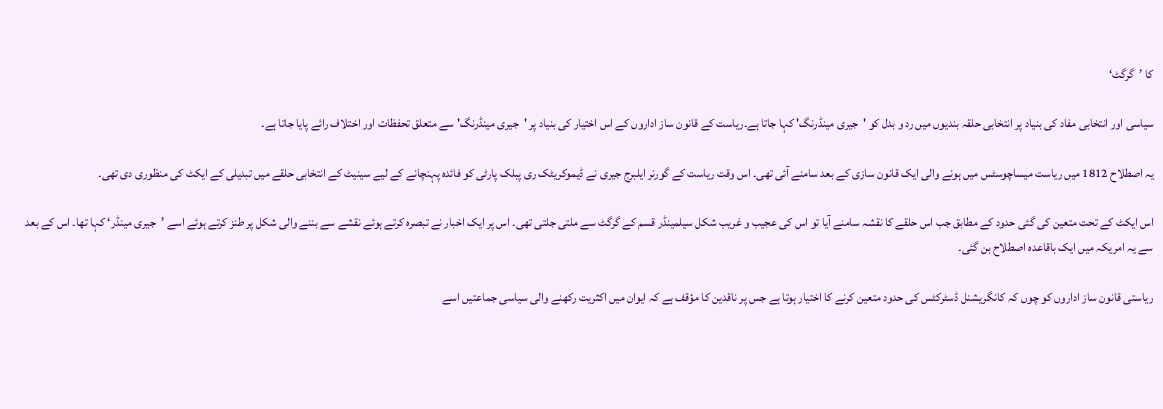کا ’گرگٹ‘

سیاسی اور انتخابی مفاد کی بنیاد پر انتخابی حلقہ بندیوں میں رد و بدل کو 'جیری مینڈرنگ' کہا جاتا ہے۔ریاست کے قانون ساز اداروں کے اس اختیار کی بنیاد پر 'جیری مینڈرنگ' سے متعلق تحفظات اور اختلاف رائے پایا جاتا ہے۔

یہ اصطلاح 1812 میں ریاست میساچوسٹس میں ہونے والی ایک قانون سازی کے بعد سامنے آئی تھی۔ اس وقت ریاست کے گورنر ایلبرج جیری نے ڈیموکریٹک ری پبلک پارٹی کو فائدہ پہنچانے کے لیے سینیٹ کے انتخابی حلقے میں تبدیلی کے ایکٹ کی منظوری دی تھی۔

اس ایکٹ کے تحت متعین کی گئی حدود کے مطابق جب اس حلقے کا نقشہ سامنے آیا تو اس کی عجیب و غریب شکل سیلمینڈر قسم کے گرگٹ سے ملتی جلتی تھی۔ اس پر ایک اخبار نے تبصرہ کرتے ہوئے نقشے سے بننے والی شکل پر طنز کرتے ہوئے اسے ’جیری مینڈر‘ کہا تھا۔ اس کے بعد سے یہ امریکہ میں ایک باقاعدہ اصطلاح بن گئی۔

ریاستی قانون ساز اداروں کو چوں کہ کانگریشنل ڈسٹرکٹس کی حدود متعین کرنے کا اختیار ہوتا ہے جس پر ناقدین کا مؤقف ہے کہ ایوان میں اکثریت رکھنے والی سیاسی جماعتیں اسے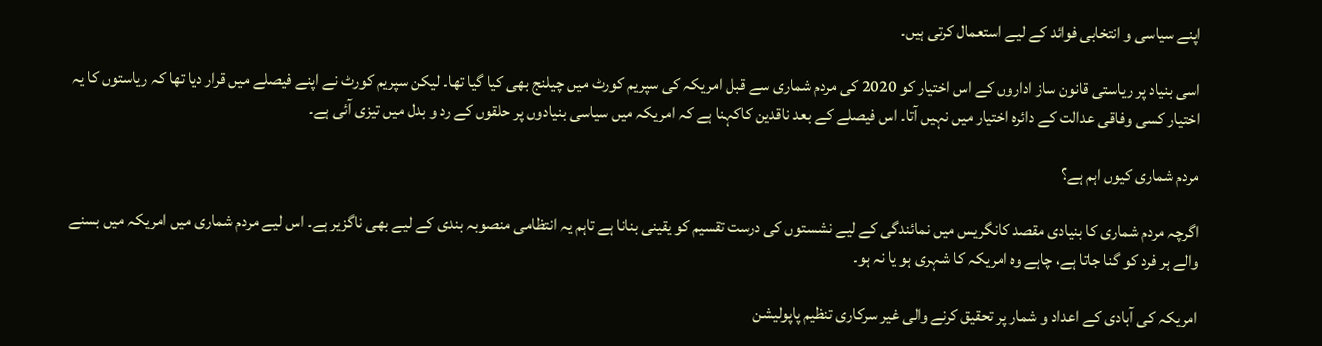اپنے سیاسی و انتخابی فوائد کے لیے استعمال کرتی ہیں۔

اسی بنیاد پر ریاستی قانون ساز اداروں کے اس اختیار کو 2020 کی مردم شماری سے قبل امریکہ کی سپریم کورٹ میں چیلنج بھی کیا گیا تھا۔ لیکن سپریم کورٹ نے اپنے فیصلے میں قرار دیا تھا کہ ریاستوں کا یہ اختیار کسی وفاقی عدالت کے دائرہ اختیار میں نہیں آتا۔ اس فیصلے کے بعد ناقدین کاکہنا ہے کہ امریکہ میں سیاسی بنیادوں پر حلقوں کے رد و بدل میں تیزی آئی ہے۔

مردم شماری کیوں اہم ہے؟

اگرچہ مردم شماری کا بنیادی مقصد کانگریس میں نمائندگی کے لیے نشستوں کی درست تقسیم کو یقینی بنانا ہے تاہم یہ انتظامی منصوبہ بندی کے لیے بھی ناگزیر ہے۔ اس لیے مردم شماری میں امریکہ میں بسنے والے ہر فرد کو گنا جاتا ہے، چاہے وہ امریکہ کا شہری ہو یا نہ ہو۔

امریکہ کی آبادی کے اعداد و شمار پر تحقیق کرنے والی غیر سرکاری تنظیم پاپولیشن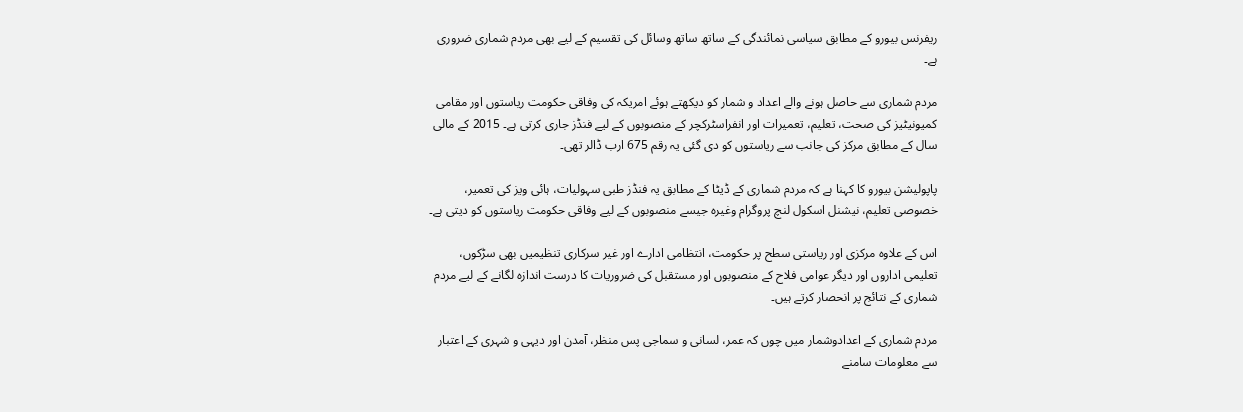ریفرنس بیورو کے مطابق سیاسی نمائندگی کے ساتھ ساتھ وسائل کی تقسیم کے لیے بھی مردم شماری ضروری ہے۔

مردم شماری سے حاصل ہونے والے اعداد و شمار کو دیکھتے ہوئے امریکہ کی وفاقی حکومت ریاستوں اور مقامی کمیونیٹیز کی صحت، تعلیم، تعمیرات اور انفراسٹرکچر کے منصوبوں کے لیے فنڈز جاری کرتی ہے۔ 2015 کے مالی سال کے مطابق مرکز کی جانب سے ریاستوں کو دی گئی یہ رقم 675 ارب ڈالر تھی۔

پاپولیشن بیورو کا کہنا ہے کہ مردم شماری کے ڈیٹا کے مطابق یہ فنڈز طبی سہولیات، ہائی ویز کی تعمیر، خصوصی تعلیم، نیشنل اسکول لنچ پروگرام وغیرہ جیسے منصوبوں کے لیے وفاقی حکومت ریاستوں کو دیتی ہے۔

اس کے علاوہ مرکزی اور ریاستی سطح پر حکومت، انتظامی ادارے اور غیر سرکاری تنظیمیں بھی سڑکوں، تعلیمی اداروں اور دیگر عوامی فلاح کے منصوبوں اور مستقبل کی ضروریات کا درست اندازہ لگانے کے لیے مردم شماری کے نتائج پر انحصار کرتے ہیں۔

مردم شماری کے اعدادوشمار میں چوں کہ عمر، لسانی و سماجی پس منظر، آمدن اور دیہی و شہری کے اعتبار سے معلومات سامنے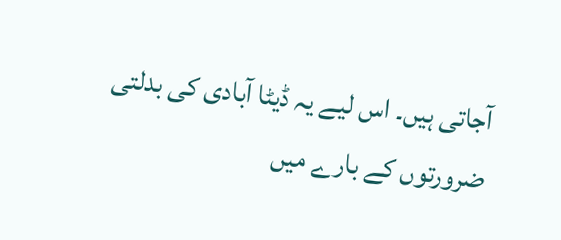آجاتی ہیں۔ اس لیے یہ ڈیٹا آبادی کی بدلتی ضرورتوں کے بارے میں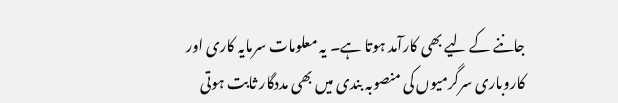جاننے کے لیے بھی کارآمد ہوتا ہے۔ یہ معلومات سرمایہ کاری اور کاروباری سرگرمیوں کی منصوبہ بندی میں بھی مددگار ثابت ہوتی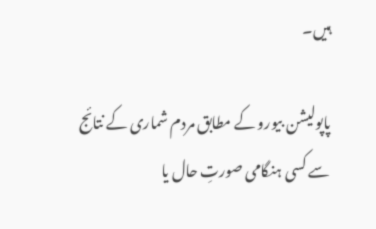ہیں۔

پاپولیشن بیورو کے مطابق مردم شماری کے نتائج سے کسی ہنگامی صورتِ حال یا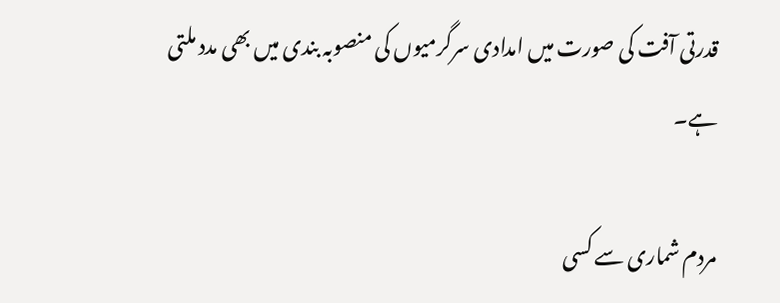قدرتی آفت کی صورت میں امدادی سرگرمیوں کی منصوبہ بندی میں بھی مدد ملتی ہے۔

مردم شماری سے کسی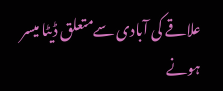علاقے کی آبادی سےمتعلق ڈیٹا میسر ہونے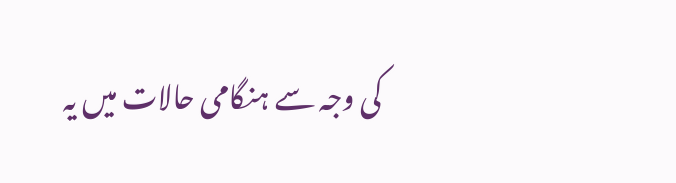کی وجہ سے ہنگامی حالات میں یہ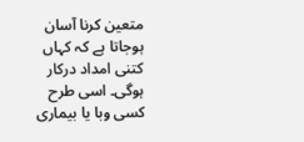متعین کرنا آسان ہوجاتا ہے کہ کہاں کتنی امداد درکار ہوگی۔ اسی طرح کسی وبا یا بیماری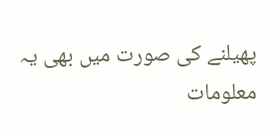پھیلنے کی صورت میں بھی یہ معلومات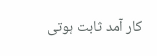کار آمد ثابت ہوتی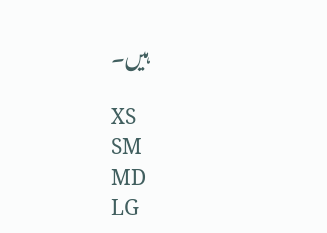ہیں۔

XS
SM
MD
LG